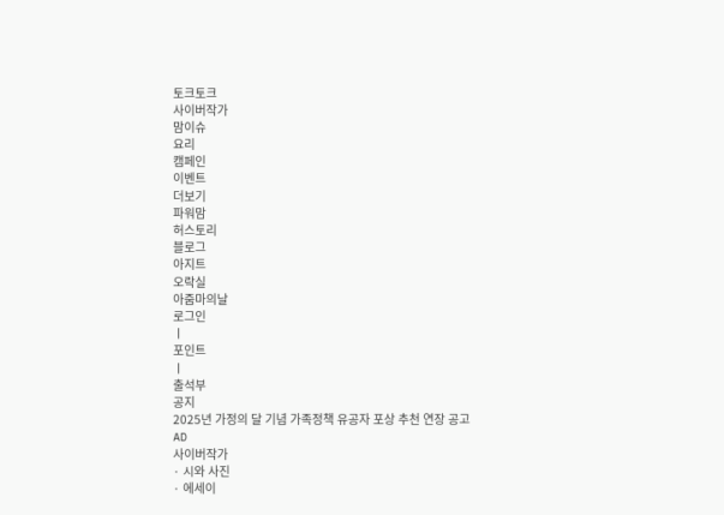토크토크
사이버작가
맘이슈
요리
캠페인
이벤트
더보기
파워맘
허스토리
블로그
아지트
오락실
아줌마의날
로그인
ㅣ
포인트
ㅣ
출석부
공지
2025년 가정의 달 기념 가족정책 유공자 포상 추천 연장 공고
AD
사이버작가
· 시와 사진
· 에세이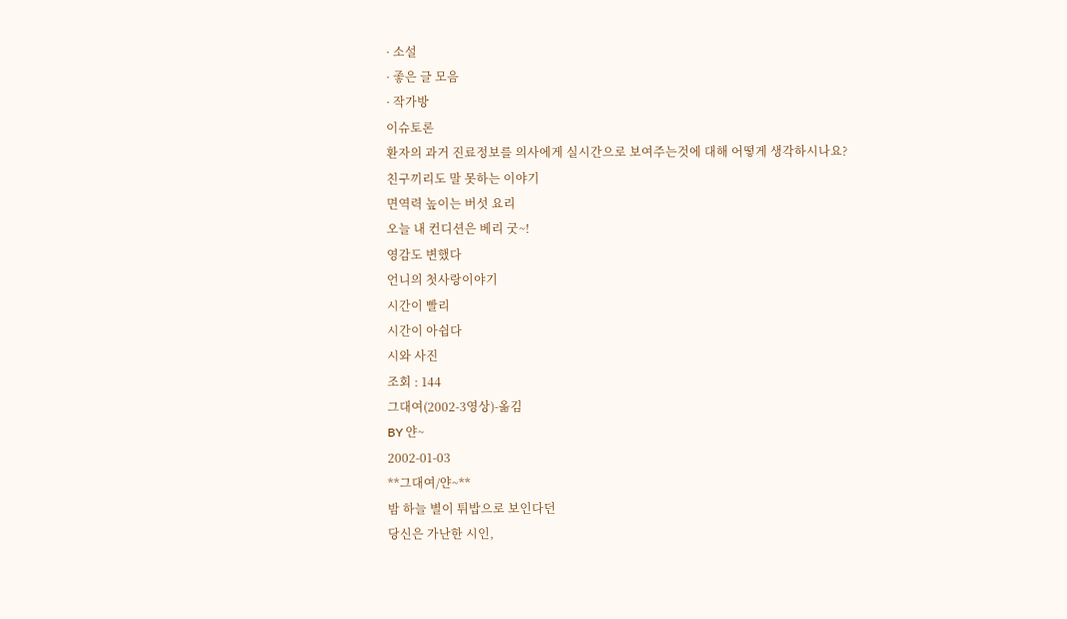· 소설
· 좋은 글 모음
· 작가방
이슈토론
환자의 과거 진료정보를 의사에게 실시간으로 보여주는것에 대해 어떻게 생각하시나요?
친구끼리도 말 못하는 이야기
면역력 높이는 버섯 요리
오늘 내 컨디션은 베리 굿~!
영감도 변했다
언니의 첫사랑이야기
시간이 빨리
시간이 아쉽다
시와 사진
조회 : 144
그대여(2002-3영상)-옮김
BY 얀~
2002-01-03
**그대여/얀~**
밤 하늘 별이 튀밥으로 보인다던
당신은 가난한 시인,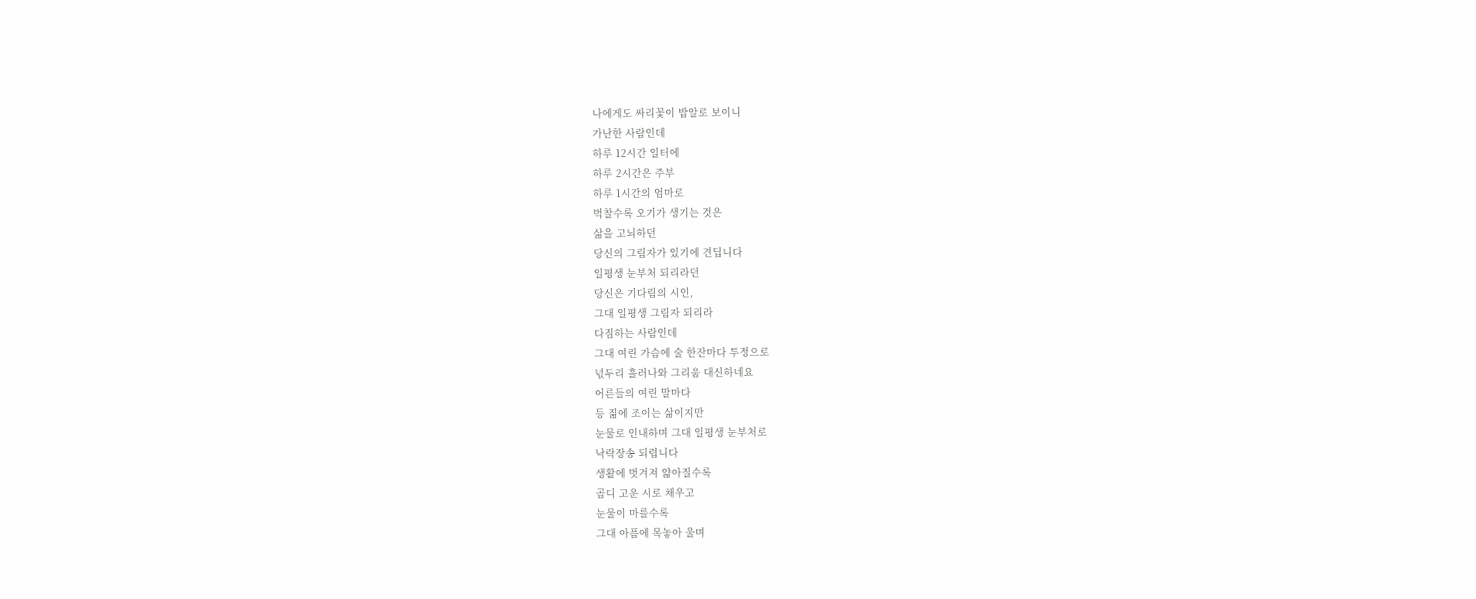나에게도 싸리꽃이 밥알로 보이니
가난한 사람인데
하루 12시간 일터에
하루 2시간은 주부
하루 1시간의 엄마로
벅찰수록 오기가 생기는 것은
삶을 고뇌하던
당신의 그림자가 있기에 견딥니다
일평생 눈부처 되리라던
당신은 기다림의 시인,
그대 일평생 그림자 되리라
다짐하는 사람인데
그대 여린 가슴에 술 한잔마다 투정으로
넋두리 흘러나와 그리움 대신하네요
어른들의 여린 말마다
등 짊에 조이는 삶이지만
눈물로 인내하며 그대 일평생 눈부처로
낙락장송 되렵니다
생활에 벗겨져 얇아질수록
곱디 고운 시로 채우고
눈물이 마를수록
그대 아픔에 목놓아 울며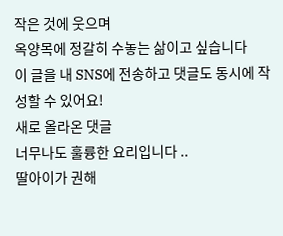작은 것에 웃으며
옥양목에 정갈히 수놓는 삶이고 싶습니다
이 글을 내 SNS에 전송하고 댓글도 동시에 작성할 수 있어요!
새로 올라온 댓글
너무나도 훌륭한 요리입니다 ..
딸아이가 권해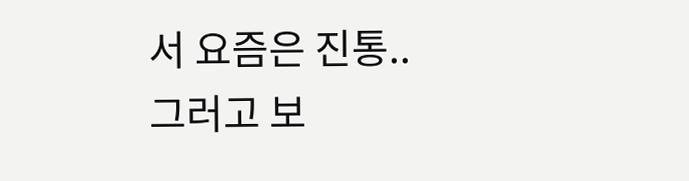서 요즘은 진통..
그러고 보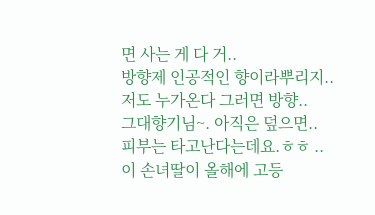면 사는 게 다 거..
방향제 인공적인 향이라뿌리지..
저도 누가온다 그러면 방향..
그대향기님~. 아직은 덮으면..
피부는 타고난다는데요.ㅎㅎ ..
이 손녀딸이 올해에 고등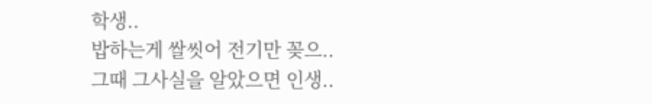학생..
밥하는게 쌀씻어 전기만 꽂으..
그때 그사실을 알았으면 인생..